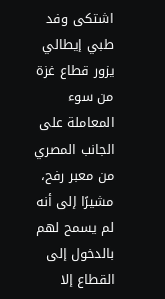اشتكى وفد طبي إيطالي يزور قطاع غزة من سوء المعاملة على الجانب المصري من معبر رفح، مشيرًا إلى أنه لم يسمح لهم بالدخول إلى القطاع إلا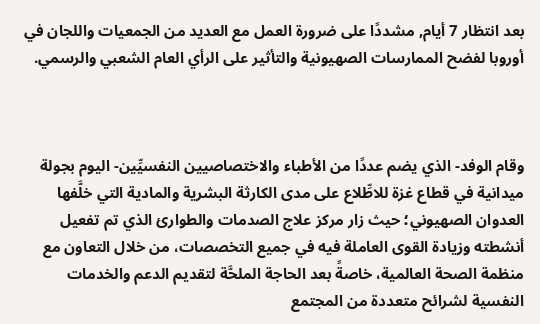بعد انتظار 7 أيام, مشددًا على ضرورة العمل مع العديد من الجمعيات واللجان في أوروبا لفضح الممارسات الصهيونية والتأثير على الرأي العام الشعبي والرسمي.



وقام الوفد- الذي يضم عددًا من الأطباء والاختصاصيين النفسيِّين- اليوم بجولة ميدانية في قطاع غزة للاطِّلاع على مدى الكارثة البشرية والمادية التي خلَّفها العدوان الصهيوني؛ حيث زار مركز علاج الصدمات والطوارئ الذي تم تفعيل أنشطته وزيادة القوى العاملة فيه في جميع التخصصات، من خلال التعاون مع منظمة الصحة العالمية، خاصةً بعد الحاجة الملحَّة لتقديم الدعم والخدمات النفسية لشرائح متعددة من المجتمع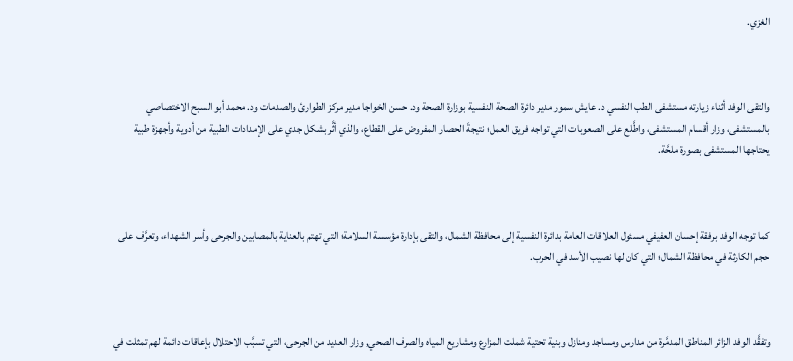الغزي.



والتقى الوفد أثناء زيارته مستشفى الطب النفسي د. عايش سمور مدير دائرة الصحة النفسية بوزارة الصحة ود. حسن الخواجا مدير مركز الطوارئ والصدمات ود. محمد أبو السبح الاختصاصي بالمستشفى، وزار أقسام المستشفى، واطَّلع على الصعوبات التي تواجه فريق العمل؛ نتيجةَ الحصار المفروض على القطاع، والذي أثَّر بشكل جدي على الإمدادات الطبية من أدوية وأجهزة طبية يحتاجها المستشفى بصورة ملحَّة.



كما توجه الوفد برفقة إحسان العفيفي مسئول العلاقات العامة بدائرة النفسية إلى محافظة الشمال، والتقى بإدارة مؤسسة السلامة؛ التي تهتم بالعناية بالمصابين والجرحى وأسر الشهداء، وتعرَّف على حجم الكارثة في محافظة الشمال؛ التي كان لها نصيب الأسد في الحرب.



وتفقَّد الوفد الزائر المناطق المدمَّرة من مدارس ومساجد ومنازل وبنية تحتية شملت المزارع ومشاريع المياه والصرف الصحي, وزار العديد من الجرحى، التي تسبَّب الاحتلال بإعاقات دائمة لهم تمثلت في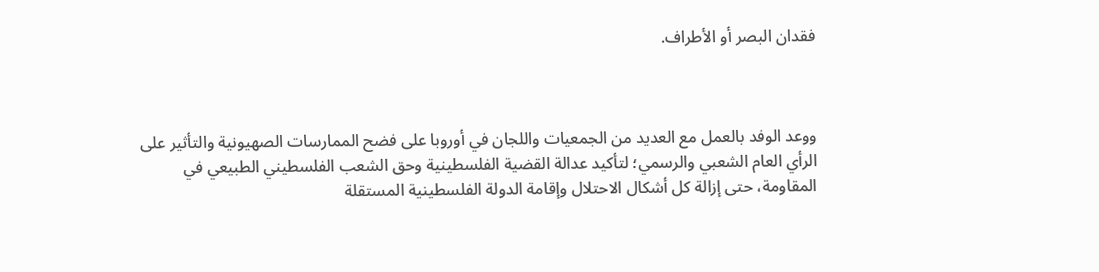فقدان البصر أو الأطراف.



ووعد الوفد بالعمل مع العديد من الجمعيات واللجان في أوروبا على فضح الممارسات الصهيونية والتأثير على الرأي العام الشعبي والرسمي؛ لتأكيد عدالة القضية الفلسطينية وحق الشعب الفلسطيني الطبيعي في المقاومة، حتى إزالة كل أشكال الاحتلال وإقامة الدولة الفلسطينية المستقلة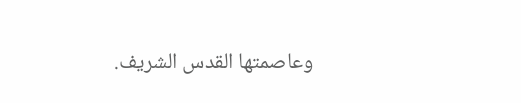وعاصمتها القدس الشريف.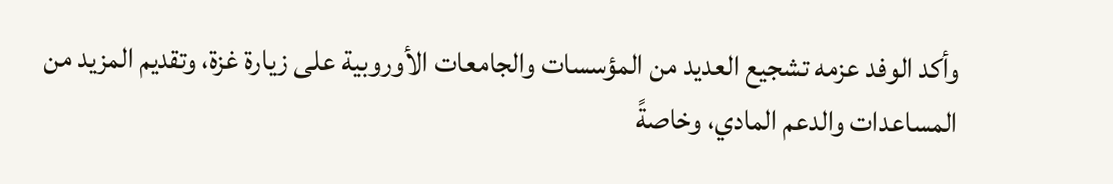وأكد الوفد عزمه تشجيع العديد من المؤسسات والجامعات الأوروبية على زيارة غزة، وتقديم المزيد من المساعدات والدعم المادي، وخاصةً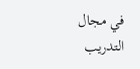في مجال التدريب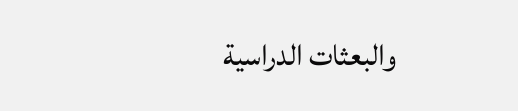والبعثات الدراسية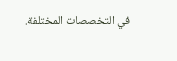في التخصصات المختلفة.